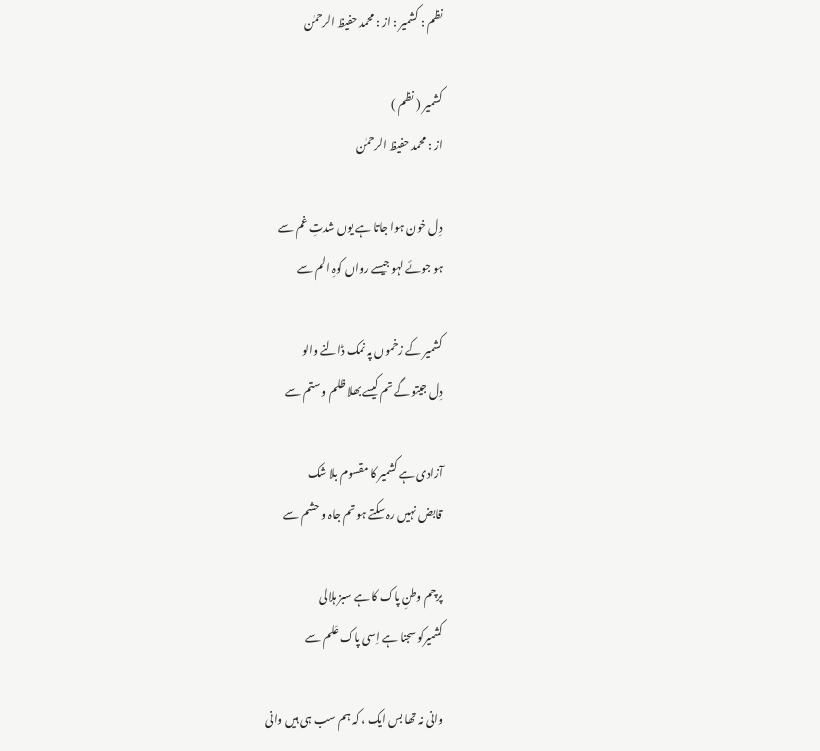نظم : کشمیر : از : محمد حفیظ الرحمٰن

کشمیر ( نظم )
از : محمد حفیظ الرحمٰن

دِل خون ہوا جاتا ہے یوں شدتِ غم سے
ہو جوئے لہو جیسے رواں کوہِ الم سے

کشمیر کے زخموں پہ نمک ڈالنے والو
دِل جیتو گے تم کیسے بھلا ظلم و ستم سے

آزادی ہے کشمیر کا مقسوم بلا شک
قابض نہیں رہ سکتے ہو تم جاہ و حشم سے

پرچم وطنِ پاک کا ہے سبز ہلالی
کشمیرکو سجنا ہے اِسی پاک عَلم سے

وانی نہ تھا بس ایک ، کہ ہم سب ہی ہیں وانی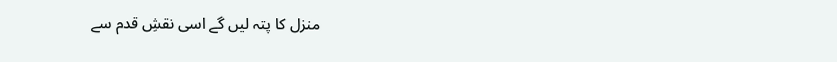منزل کا پتہ لیں گے اسی نقشِ قدم سے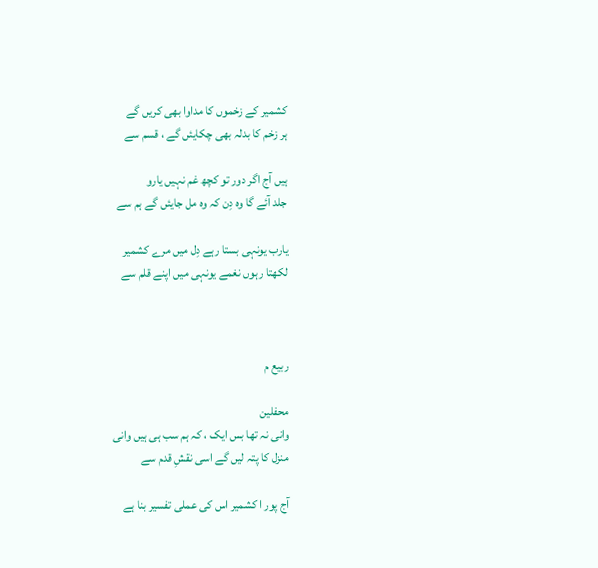کشمیر کے زخموں کا مداوا بھی کریں گے
ہر زخم کا بدلہ بھی چکایئں گے ، قسم سے

ہیں آج اگر دور تو کچھ غم نہیں یارو
جلد آئے گا وہ دِن کہ وہ مل جایئں گے ہم سے

یارب یونہی بستا رہے دِل میں مرے کشمیر
لکھتا رہوں نغمے یونہی میں اپنے قلم سے



ربیع م

محفلین
وانی نہ تھا بس ایک ، کہ ہم سب ہی ہیں وانی
منزل کا پتہ لیں گے اسی نقشِ قدم سے

آج پور ا کشمیر اس کی عملی تفسیر بنا ہے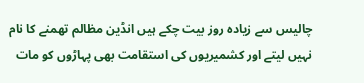چالیس سے زیادہ روز بیت چکے ہیں انڈین مظالم تھمنے کا نام نہیں لیتے اور کشمیریوں کی استقامت بھی پہاڑوں کو مات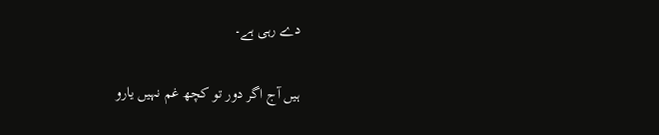دے رہی ہے۔

ہیں آج اگر دور تو کچھ غم نہیں یارو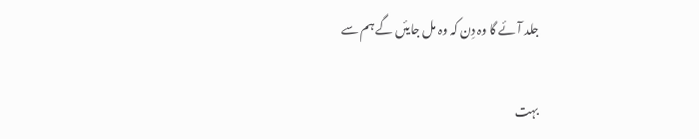جلد آئے گا وہ دِن کہ وہ مل جایئں گے ہم سے

بہت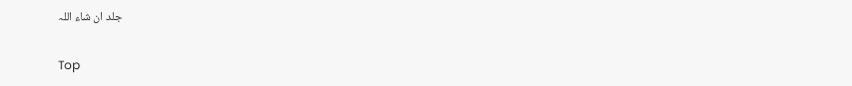جلد ان شاء اللہ

Top